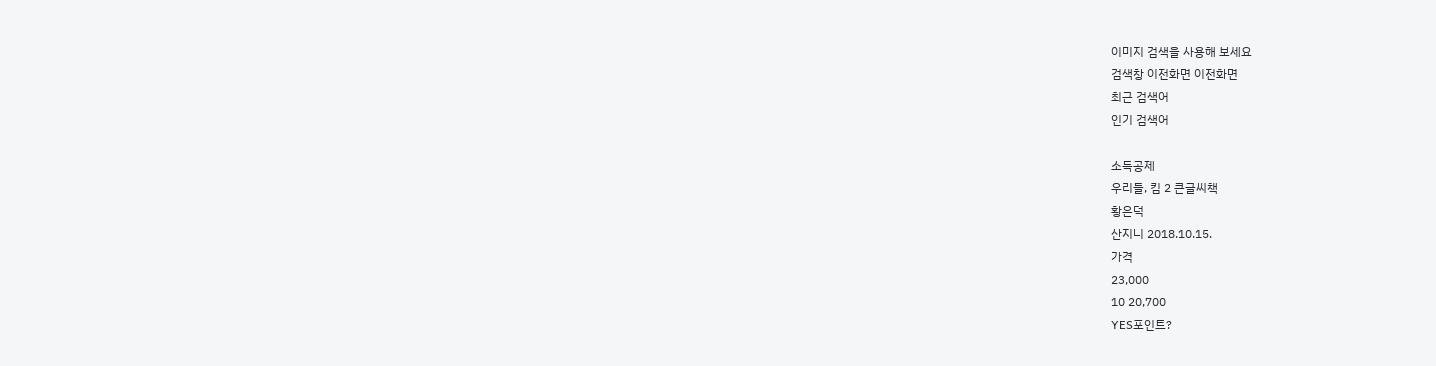이미지 검색을 사용해 보세요
검색창 이전화면 이전화면
최근 검색어
인기 검색어

소득공제
우리들, 킴 2 큰글씨책
황은덕
산지니 2018.10.15.
가격
23,000
10 20,700
YES포인트?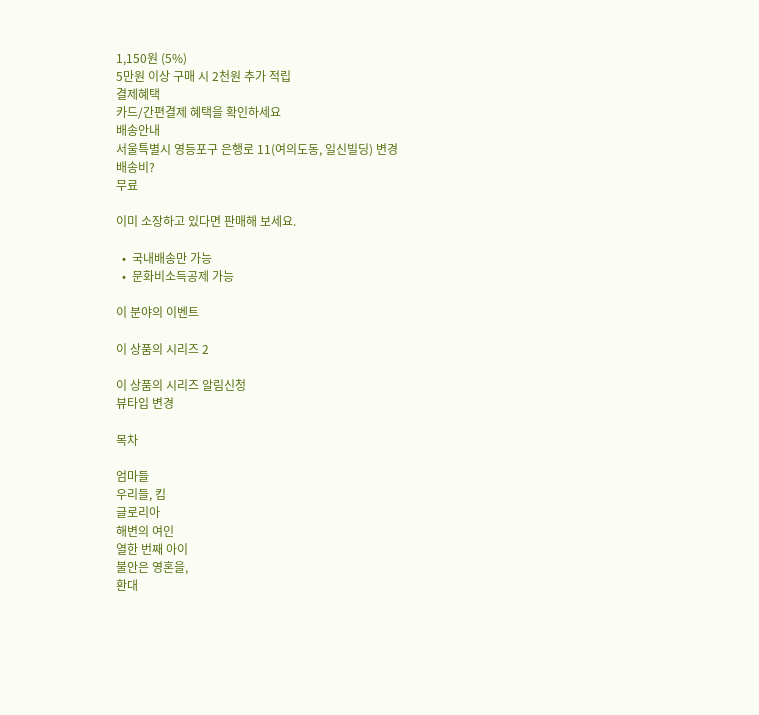1,150원 (5%)
5만원 이상 구매 시 2천원 추가 적립
결제혜택
카드/간편결제 혜택을 확인하세요
배송안내
서울특별시 영등포구 은행로 11(여의도동, 일신빌딩) 변경
배송비?
무료

이미 소장하고 있다면 판매해 보세요.

  •  국내배송만 가능
  •  문화비소득공제 가능

이 분야의 이벤트

이 상품의 시리즈 2

이 상품의 시리즈 알림신청
뷰타입 변경

목차

엄마들
우리들, 킴
글로리아
해변의 여인
열한 번째 아이
불안은 영혼을,
환대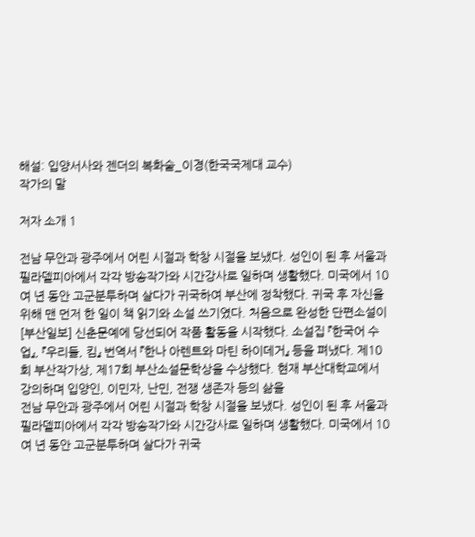해설: 입양서사와 젠더의 복화술_이경(한국국제대 교수)
작가의 말

저자 소개 1

전남 무안과 광주에서 어린 시절과 학창 시절을 보냈다. 성인이 된 후 서울과 필라델피아에서 각각 방송작가와 시간강사로 일하며 생활했다. 미국에서 10여 년 동안 고군분투하며 살다가 귀국하여 부산에 정착했다. 귀국 후 자신을 위해 맨 먼저 한 일이 책 읽기와 소설 쓰기였다. 처음으로 완성한 단편소설이 [부산일보] 신춘문예에 당선되어 작품 활동을 시작했다. 소설집 『한국어 수업』, 『우리들, 킴』 번역서 『한나 아렌트와 마틴 하이데거』 등을 펴냈다. 제10회 부산작가상, 제17회 부산소설문학상을 수상했다. 현재 부산대학교에서 강의하며 입양인, 이민자, 난민, 전쟁 생존자 등의 삶을
전남 무안과 광주에서 어린 시절과 학창 시절을 보냈다. 성인이 된 후 서울과 필라델피아에서 각각 방송작가와 시간강사로 일하며 생활했다. 미국에서 10여 년 동안 고군분투하며 살다가 귀국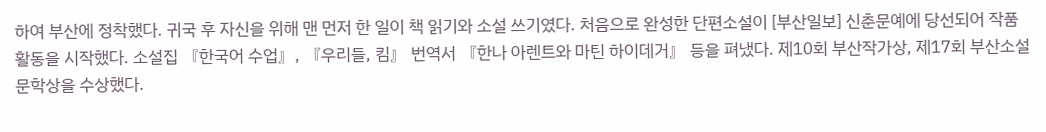하여 부산에 정착했다. 귀국 후 자신을 위해 맨 먼저 한 일이 책 읽기와 소설 쓰기였다. 처음으로 완성한 단편소설이 [부산일보] 신춘문예에 당선되어 작품 활동을 시작했다. 소설집 『한국어 수업』, 『우리들, 킴』 번역서 『한나 아렌트와 마틴 하이데거』 등을 펴냈다. 제10회 부산작가상, 제17회 부산소설문학상을 수상했다.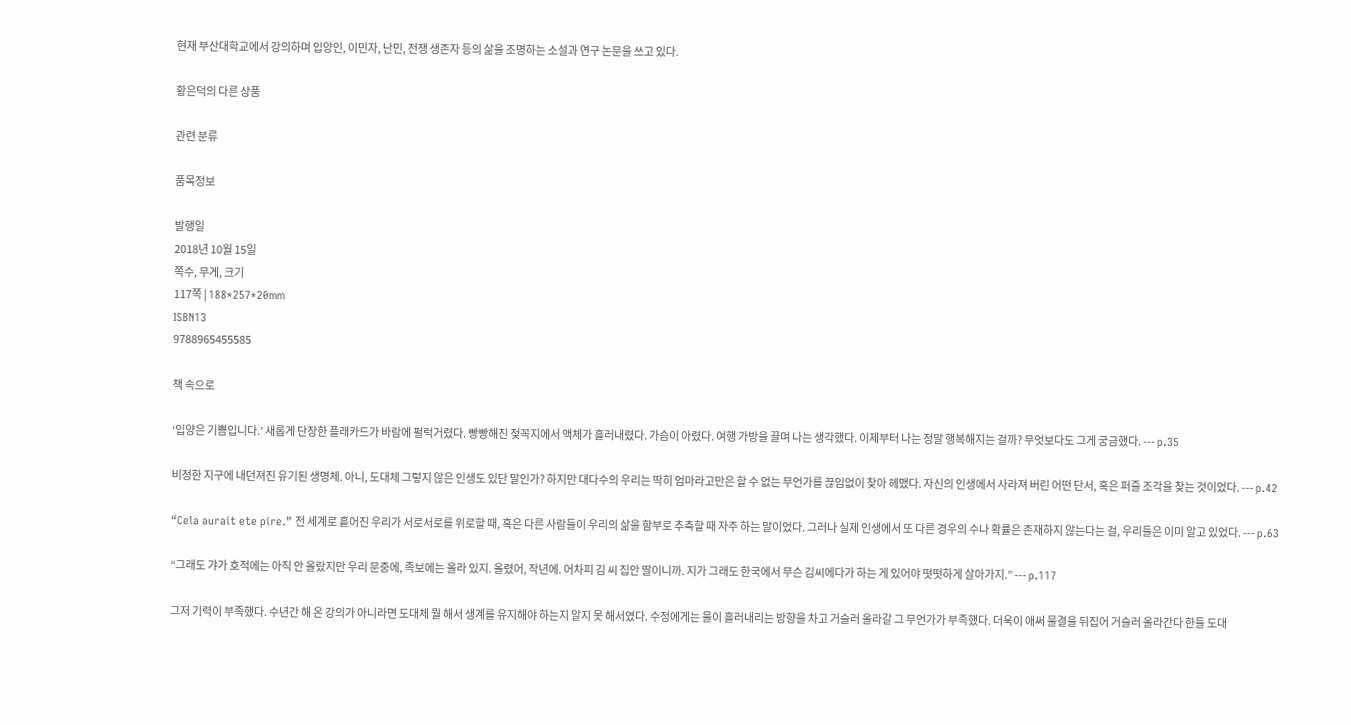현재 부산대학교에서 강의하며 입양인, 이민자, 난민, 전쟁 생존자 등의 삶을 조명하는 소설과 연구 논문을 쓰고 있다.

황은덕의 다른 상품

관련 분류

품목정보

발행일
2018년 10월 15일
쪽수, 무게, 크기
117쪽 | 188*257*20mm
ISBN13
9788965455585

책 속으로

‘입양은 기쁨입니다.’ 새롭게 단장한 플래카드가 바람에 펄럭거렸다. 빵빵해진 젖꼭지에서 액체가 흘러내렸다. 가슴이 아렸다. 여행 가방을 끌며 나는 생각했다. 이제부터 나는 정말 행복해지는 걸까? 무엇보다도 그게 궁금했다. --- p.35

비정한 지구에 내던져진 유기된 생명체. 아니, 도대체 그렇지 않은 인생도 있단 말인가? 하지만 대다수의 우리는 딱히 엄마라고만은 할 수 없는 무언가를 끊임없이 찾아 헤맸다. 자신의 인생에서 사라져 버린 어떤 단서, 혹은 퍼즐 조각을 찾는 것이었다. --- p.42

“Cela aurait ete pire.” 전 세계로 흩어진 우리가 서로서로를 위로할 때, 혹은 다른 사람들이 우리의 삶을 함부로 추측할 때 자주 하는 말이었다. 그러나 실제 인생에서 또 다른 경우의 수나 확률은 존재하지 않는다는 걸, 우리들은 이미 알고 있었다. --- p.63

“그래도 갸가 호적에는 아직 안 올랐지만 우리 문중에, 족보에는 올라 있지. 올렸어, 작년에. 어차피 김 씨 집안 딸이니까. 지가 그래도 한국에서 무슨 김씨에다가 하는 게 있어야 떳떳하게 살아가지.” --- p.117

그저 기력이 부족했다. 수년간 해 온 강의가 아니라면 도대체 뭘 해서 생계를 유지해야 하는지 알지 못 해서였다. 수정에게는 물이 흘러내리는 방향을 차고 거슬러 올라갈 그 무언가가 부족했다. 더욱이 애써 물결을 뒤집어 거슬러 올라간다 한들 도대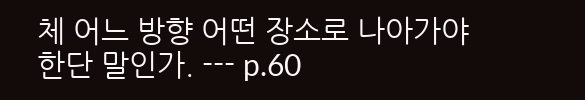체 어느 방향 어떤 장소로 나아가야 한단 말인가. --- p.60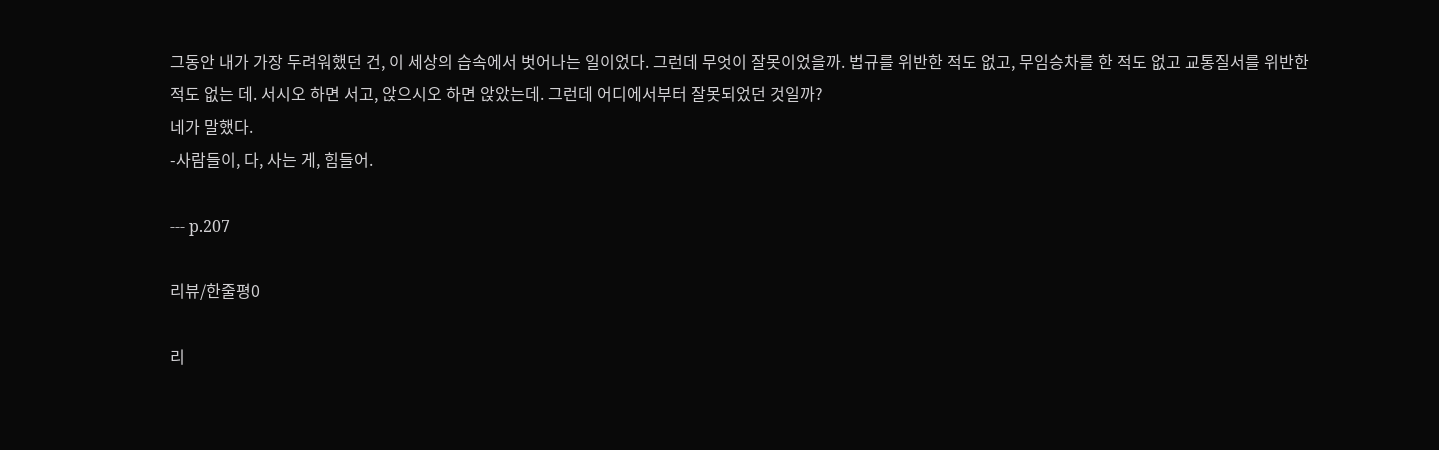그동안 내가 가장 두려워했던 건, 이 세상의 습속에서 벗어나는 일이었다. 그런데 무엇이 잘못이었을까. 법규를 위반한 적도 없고, 무임승차를 한 적도 없고 교통질서를 위반한 적도 없는 데. 서시오 하면 서고, 앉으시오 하면 앉았는데. 그런데 어디에서부터 잘못되었던 것일까?
네가 말했다.
-사람들이, 다, 사는 게, 힘들어.

--- p.207

리뷰/한줄평0

리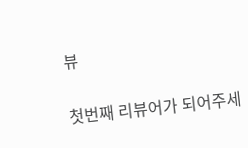뷰

첫번째 리뷰어가 되어주세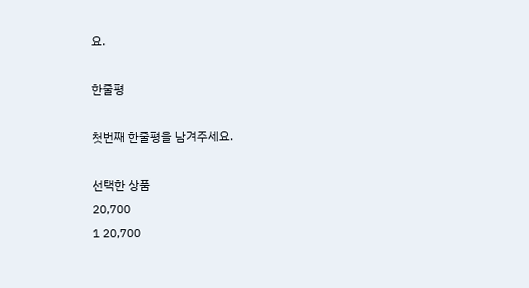요.

한줄평

첫번째 한줄평을 남겨주세요.

선택한 상품
20,700
1 20,700